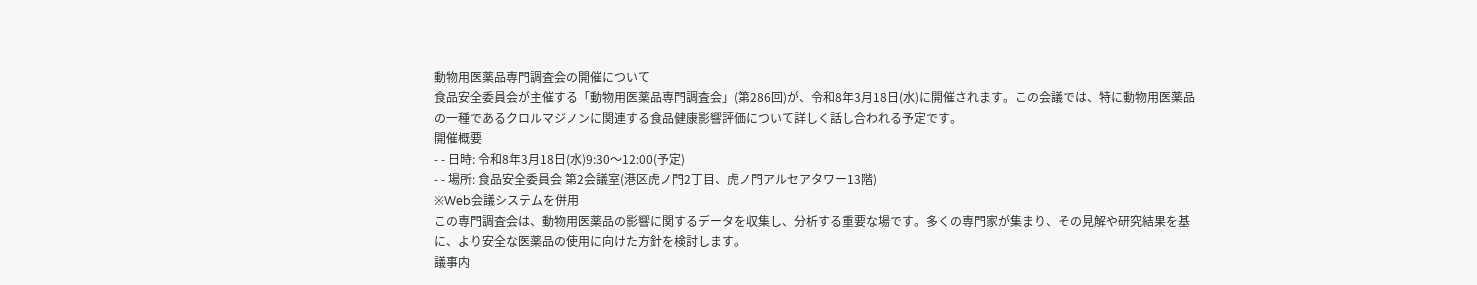動物用医薬品専門調査会の開催について
食品安全委員会が主催する「動物用医薬品専門調査会」(第286回)が、令和8年3月18日(水)に開催されます。この会議では、特に動物用医薬品の一種であるクロルマジノンに関連する食品健康影響評価について詳しく話し合われる予定です。
開催概要
- - 日時: 令和8年3月18日(水)9:30〜12:00(予定)
- - 場所: 食品安全委員会 第2会議室(港区虎ノ門2丁目、虎ノ門アルセアタワー13階)
※Web会議システムを併用
この専門調査会は、動物用医薬品の影響に関するデータを収集し、分析する重要な場です。多くの専門家が集まり、その見解や研究結果を基に、より安全な医薬品の使用に向けた方針を検討します。
議事内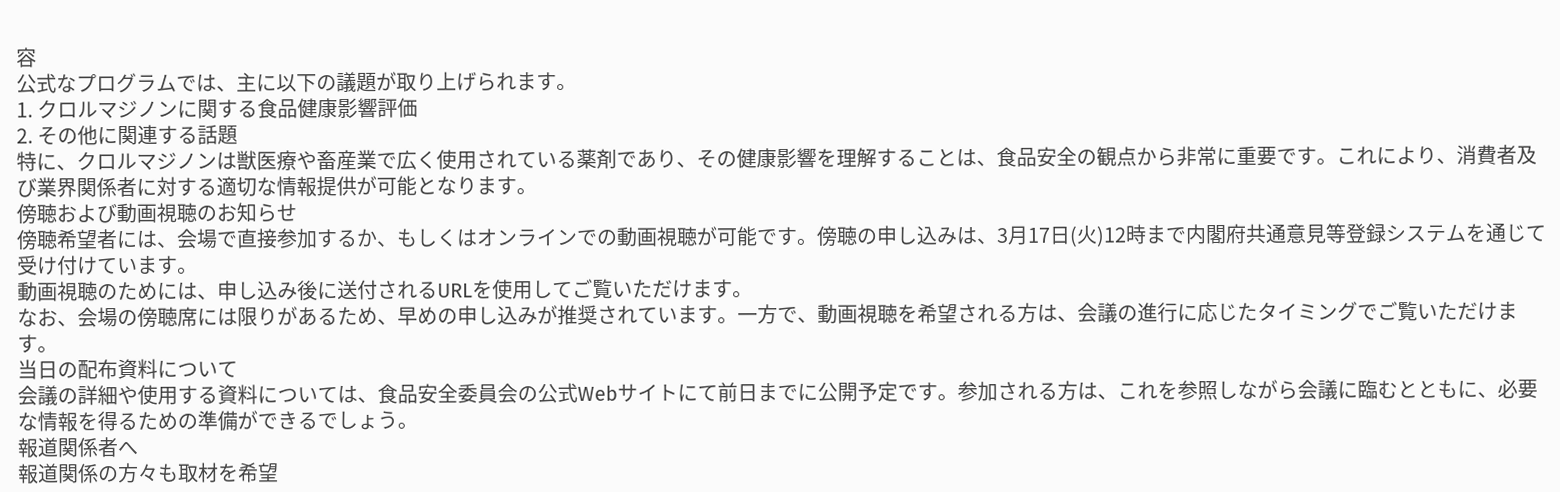容
公式なプログラムでは、主に以下の議題が取り上げられます。
1. クロルマジノンに関する食品健康影響評価
2. その他に関連する話題
特に、クロルマジノンは獣医療や畜産業で広く使用されている薬剤であり、その健康影響を理解することは、食品安全の観点から非常に重要です。これにより、消費者及び業界関係者に対する適切な情報提供が可能となります。
傍聴および動画視聴のお知らせ
傍聴希望者には、会場で直接参加するか、もしくはオンラインでの動画視聴が可能です。傍聴の申し込みは、3月17日(火)12時まで内閣府共通意見等登録システムを通じて受け付けています。
動画視聴のためには、申し込み後に送付されるURLを使用してご覧いただけます。
なお、会場の傍聴席には限りがあるため、早めの申し込みが推奨されています。一方で、動画視聴を希望される方は、会議の進行に応じたタイミングでご覧いただけます。
当日の配布資料について
会議の詳細や使用する資料については、食品安全委員会の公式Webサイトにて前日までに公開予定です。参加される方は、これを参照しながら会議に臨むとともに、必要な情報を得るための準備ができるでしょう。
報道関係者へ
報道関係の方々も取材を希望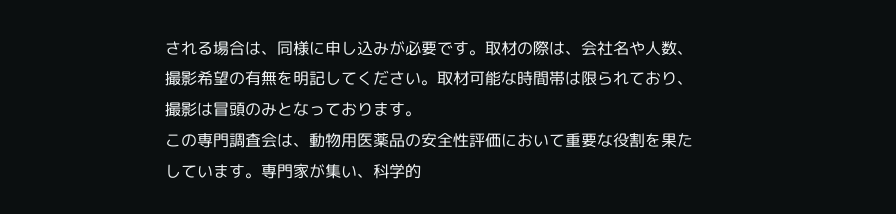される場合は、同様に申し込みが必要です。取材の際は、会社名や人数、撮影希望の有無を明記してください。取材可能な時間帯は限られており、撮影は冒頭のみとなっております。
この専門調査会は、動物用医薬品の安全性評価において重要な役割を果たしています。専門家が集い、科学的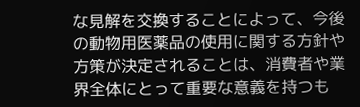な見解を交換することによって、今後の動物用医薬品の使用に関する方針や方策が決定されることは、消費者や業界全体にとって重要な意義を持つも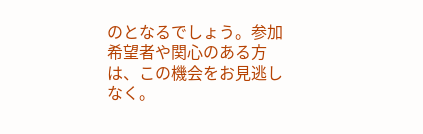のとなるでしょう。参加希望者や関心のある方は、この機会をお見逃しなく。